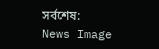সর্বশেষ:
News Image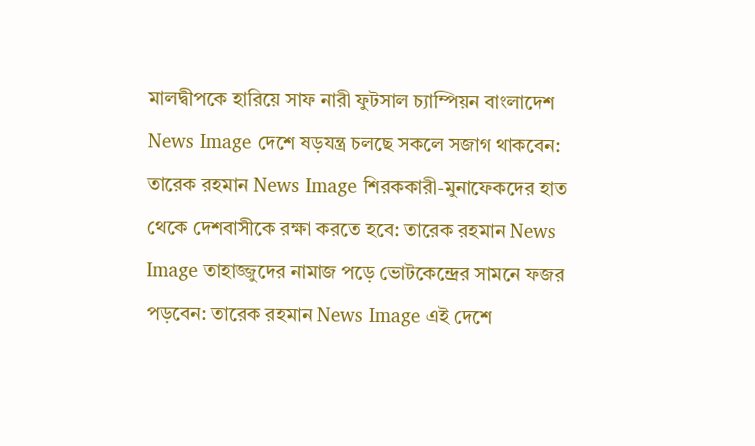মালদ্বীপকে হারিয়ে সাফ নারী ফুটসাল চ্যাম্পিয়ন বাংলাদেশ News Image দেশে ষড়যন্ত্র চলছে সকলে সজাগ থাকবেন: তারেক রহমান News Image শিরককারী-মুনাফেকদের হাত থেকে দেশবাসীকে রক্ষা করতে হবে: তারেক রহমান News Image তাহাজ্জুদের নামাজ পড়ে ভোটকেন্দ্রের সামনে ফজর পড়বেন: তারেক রহমান News Image এই দেশে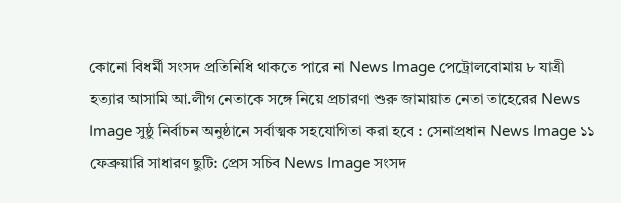কোনো বিধর্মী সংসদ প্রতিনিধি থাকতে পারে না News Image পেট্রোলবোমায় ৮ যাত্রী হত্যার আসামি আ.লীগ নেতাকে সঙ্গে নিয়ে প্রচারণা শুরু জামায়াত নেতা তাহেরের News Image সুষ্ঠু নির্বাচন অনুষ্ঠানে সর্বাত্মক সহযোগিতা করা হবে : সেনাপ্রধান News Image ১১ ফেব্রুয়ারি সাধারণ ছুটি: প্রেস সচিব News Image সংসদ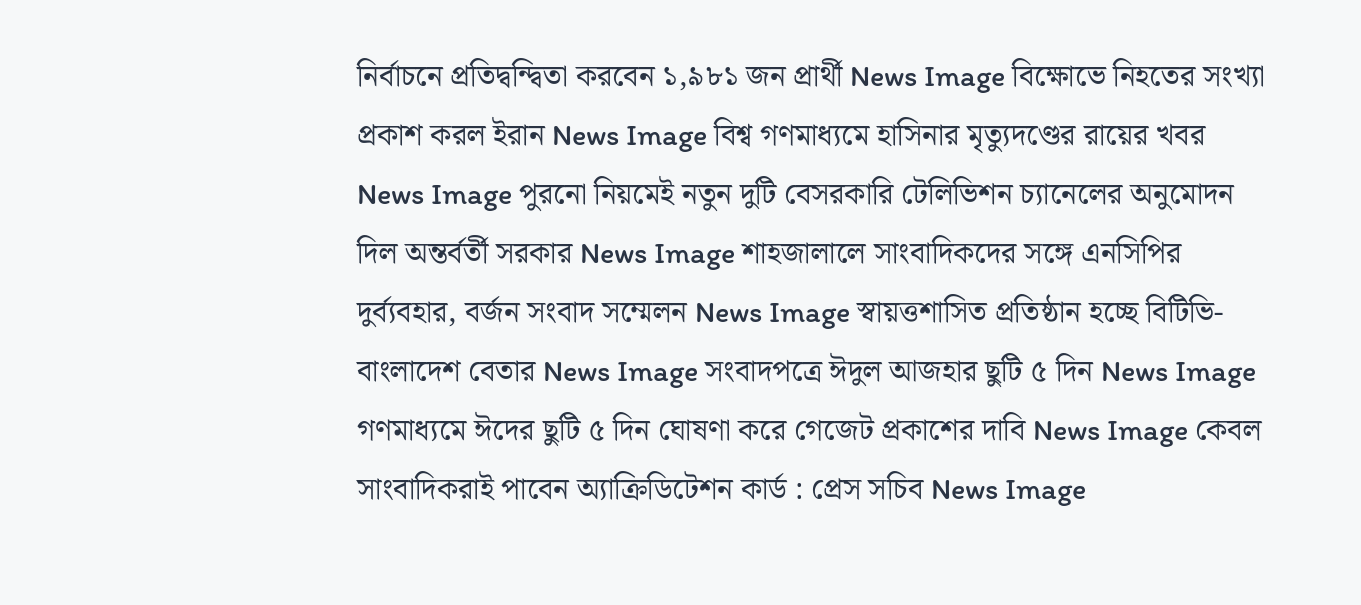নির্বাচনে প্রতিদ্বন্দ্বিতা করবেন ১,৯৮১ জন প্রার্থী News Image বিক্ষোভে নিহতের সংখ্যা প্রকাশ করল ইরান News Image বিশ্ব গণমাধ্যমে হাসিনার মৃত্যুদণ্ডের রায়ের খবর News Image পুরনো নিয়মেই নতুন দুটি বেসরকারি টেলিভিশন চ্যানেলের অনুমোদন দিল অন্তর্বর্তী সরকার News Image শাহজালালে সাংবাদিকদের সঙ্গে এনসিপির দুর্ব্যবহার, বর্জন সংবাদ সম্মেলন News Image স্বায়ত্তশাসিত প্রতিষ্ঠান হচ্ছে বিটিভি-বাংলাদেশ বেতার News Image সংবাদপত্রে ঈদুল আজহার ছুটি ৫ দিন News Image গণমাধ্যমে ঈদের ছুটি ৫ দিন ঘোষণা করে গেজেট প্রকাশের দাবি News Image কেবল সাংবাদিকরাই পাবেন অ্যাক্রিডিটেশন কার্ড : প্রেস সচিব News Image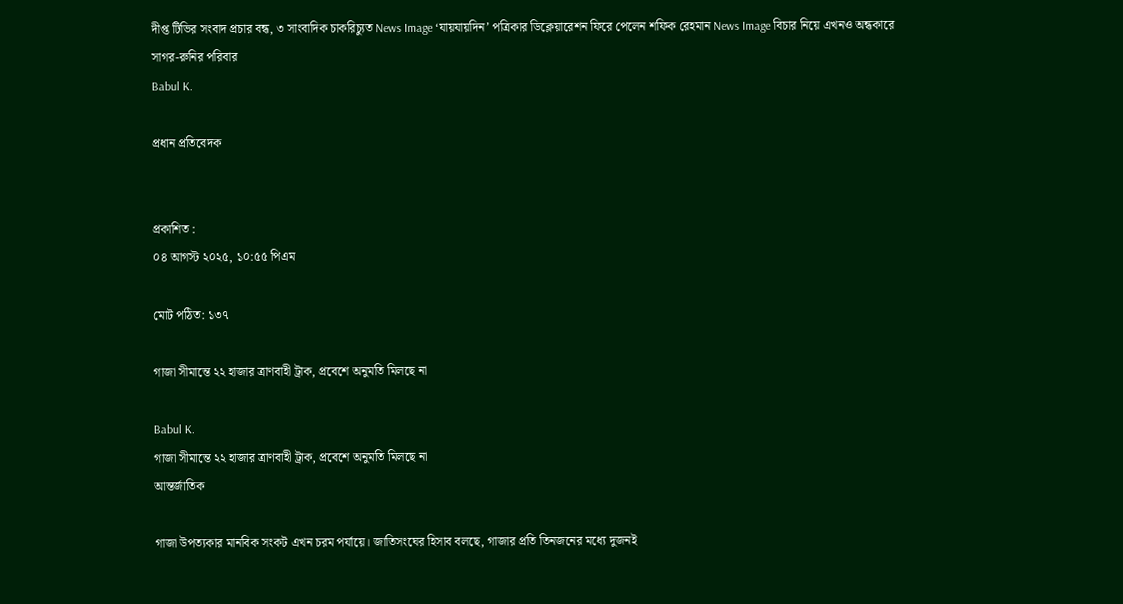দীপ্ত টিভির সংবাদ প্রচার বন্ধ, ৩ সাংবাদিক চাকরিচ্যুত News Image ‘যায়যায়দিন’ পত্রিকার ডিক্লেয়ারেশন ফিরে পেলেন শফিক রেহমান News Image বিচার নিয়ে এখনও অন্ধকারে সাগর-রুনির পরিবার
Babul K.

প্রধান প্রতিবেদক


প্রকাশিত :
০৪ আগস্ট ২০২৫, ১০:৫৫ পিএম

মোট পঠিত: ১৩৭

গাজা সীমান্তে ২২ হাজার ত্রাণবাহী ট্রাক, প্রবেশে অনুমতি মিলছে না

Babul K.
গাজা সীমান্তে ২২ হাজার ত্রাণবাহী ট্রাক, প্রবেশে অনুমতি মিলছে না
আন্তর্জাতিক

গাজা উপত্যকার মানবিক সংকট এখন চরম পর্যায়ে। জাতিসংঘের হিসাব বলছে, গাজার প্রতি তিনজনের মধ্যে দুজনই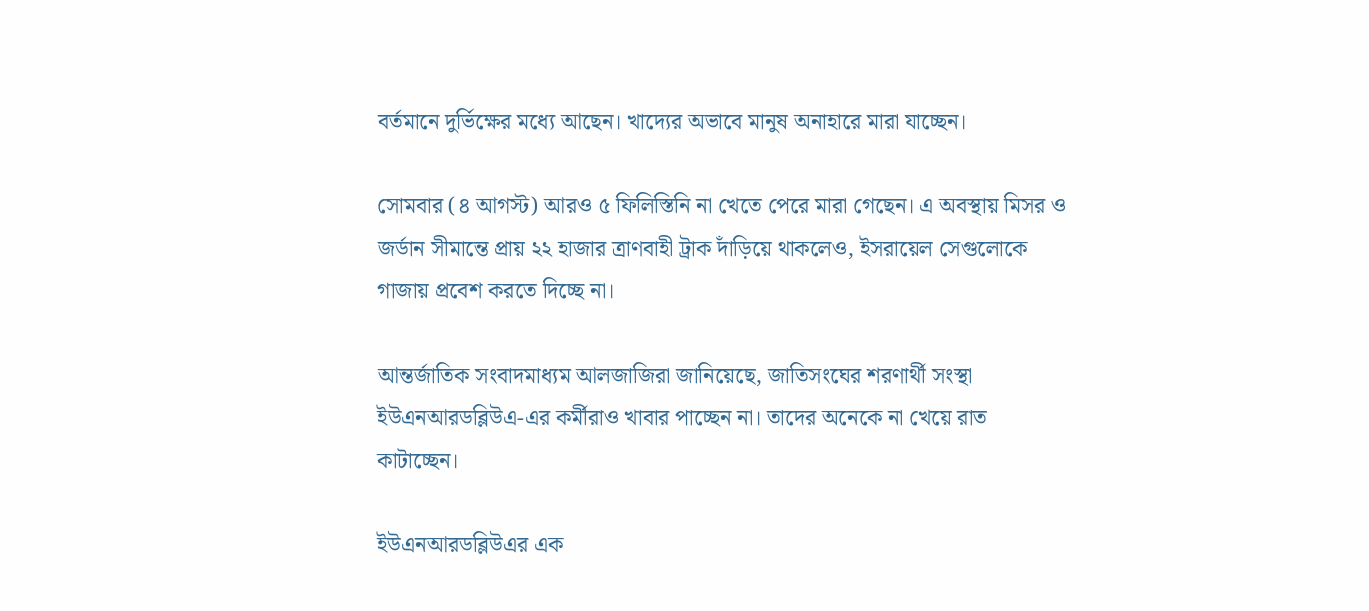বর্তমানে দুর্ভিক্ষের মধ্যে আছেন। খাদ্যের অভাবে মানুষ অনাহারে মারা যাচ্ছেন।

সোমবার (৪ আগস্ট) আরও ৫ ফিলিস্তিনি না খেতে পেরে মারা গেছেন। এ অবস্থায় মিসর ও জর্ডান সীমান্তে প্রায় ২২ হাজার ত্রাণবাহী ট্রাক দাঁড়িয়ে থাকলেও, ইসরায়েল সেগুলোকে গাজায় প্রবেশ করতে দিচ্ছে না।

আন্তর্জাতিক সংবাদমাধ্যম আলজাজিরা জানিয়েছে, জাতিসংঘের শরণার্থী সংস্থা ইউএনআরডব্লিউএ-এর কর্মীরাও খাবার পাচ্ছেন না। তাদের অনেকে না খেয়ে রাত কাটাচ্ছেন।

ইউএনআরডব্লিউএর এক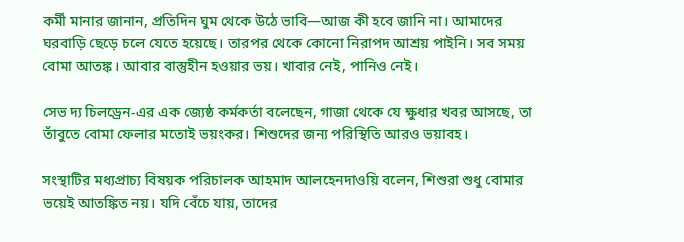কর্মী মানার জানান, প্রতিদিন ঘুম থেকে উঠে ভাবি—আজ কী হবে জানি না। আমাদের ঘরবাড়ি ছেড়ে চলে যেতে হয়েছে। তারপর থেকে কোনো নিরাপদ আশ্রয় পাইনি। সব সময় বোমা আতঙ্ক। আবার বাস্তুহীন হওয়ার ভয়। খাবার নেই, পানিও নেই।

সেভ দ্য চিলড্রেন-এর এক জ্যেষ্ঠ কর্মকর্তা বলেছেন, গাজা থেকে যে ক্ষুধার খবর আসছে, তা তাঁবুতে বোমা ফেলার মতোই ভয়ংকর। শিশুদের জন্য পরিস্থিতি আরও ভয়াবহ।

সংস্থাটির মধ্যপ্রাচ্য বিষয়ক পরিচালক আহমাদ আলহেনদাওয়ি বলেন, শিশুরা শুধু বোমার ভয়েই আতঙ্কিত নয়। যদি বেঁচে যায়, তাদের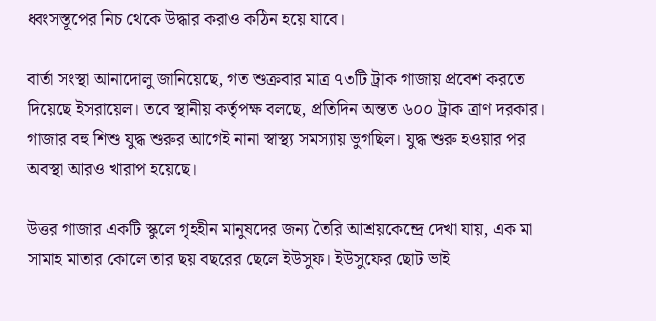ধ্বংসস্তূপের নিচ থেকে উদ্ধার করাও কঠিন হয়ে যাবে।

বার্তা সংস্থা আনাদোলু জানিয়েছে, গত শুক্রবার মাত্র ৭৩টি ট্রাক গাজায় প্রবেশ করতে দিয়েছে ইসরায়েল। তবে স্থানীয় কর্তৃপক্ষ বলছে, প্রতিদিন অন্তত ৬০০ ট্রাক ত্রাণ দরকার। গাজার বহু শিশু যুদ্ধ শুরুর আগেই নানা স্বাস্থ্য সমস্যায় ভুগছিল। যুদ্ধ শুরু হওয়ার পর অবস্থা আরও খারাপ হয়েছে।

উত্তর গাজার একটি স্কুলে গৃহহীন মানুষদের জন্য তৈরি আশ্রয়কেন্দ্রে দেখা যায়, এক মা সামাহ মাতার কোলে তার ছয় বছরের ছেলে ইউসুফ। ইউসুফের ছোট ভাই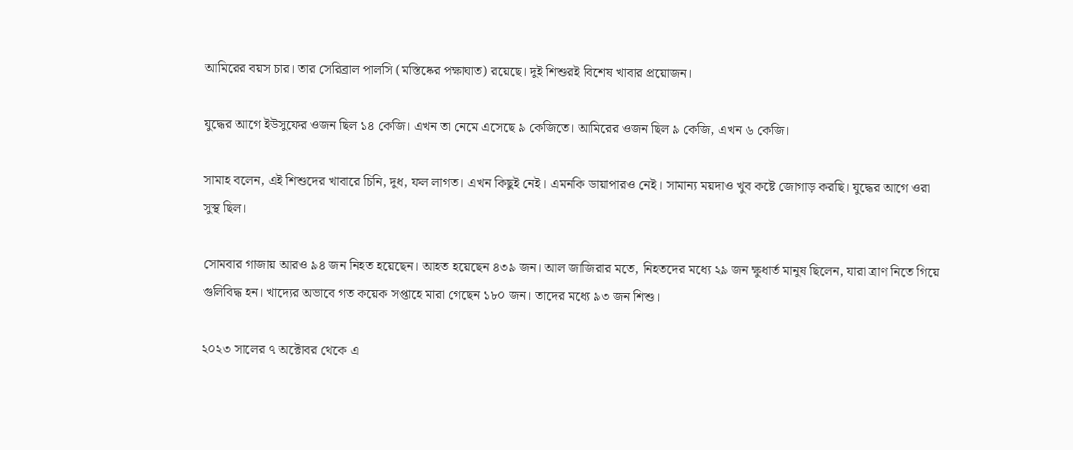আমিরের বয়স চার। তার সেরিব্রাল পালসি (মস্তিষ্কের পক্ষাঘাত) রয়েছে। দুই শিশুরই বিশেষ খাবার প্রয়োজন।

যুদ্ধের আগে ইউসুফের ওজন ছিল ১৪ কেজি। এখন তা নেমে এসেছে ৯ কেজিতে। আমিরের ওজন ছিল ৯ কেজি, এখন ৬ কেজি।

সামাহ বলেন, এই শিশুদের খাবারে চিনি, দুধ, ফল লাগত। এখন কিছুই নেই। এমনকি ডায়াপারও নেই। সামান্য ময়দাও খুব কষ্টে জোগাড় করছি। যুদ্ধের আগে ওরা সুস্থ ছিল।

সোমবার গাজায় আরও ৯৪ জন নিহত হয়েছেন। আহত হয়েছেন ৪৩৯ জন। আল জাজিরার মতে, নিহতদের মধ্যে ২৯ জন ক্ষুধার্ত মানুষ ছিলেন, যারা ত্রাণ নিতে গিয়ে গুলিবিদ্ধ হন। খাদ্যের অভাবে গত কয়েক সপ্তাহে মারা গেছেন ১৮০ জন। তাদের মধ্যে ৯৩ জন শিশু।

২০২৩ সালের ৭ অক্টোবর থেকে এ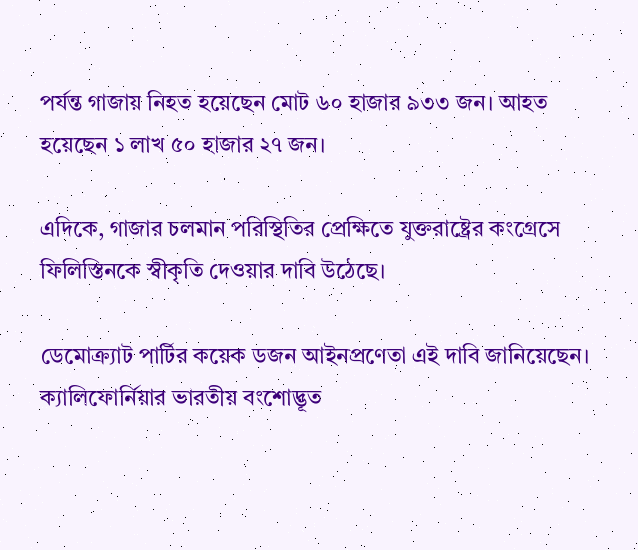পর্যন্ত গাজায় নিহত হয়েছেন মোট ৬০ হাজার ৯৩৩ জন। আহত হয়েছেন ১ লাখ ৫০ হাজার ২৭ জন।

এদিকে, গাজার চলমান পরিস্থিতির প্রেক্ষিতে যুক্তরাষ্ট্রের কংগ্রেসে ফিলিস্তিনকে স্বীকৃতি দেওয়ার দাবি উঠেছে।

ডেমোক্র্যাট পার্টির কয়েক ডজন আইনপ্রণেতা এই দাবি জানিয়েছেন। ক্যালিফোর্নিয়ার ভারতীয় বংশোদ্ভূত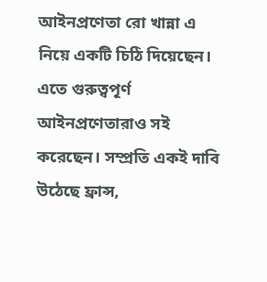আইনপ্রণেতা রো খান্না এ নিয়ে একটি চিঠি দিয়েছেন। এতে গুরুত্বপূর্ণ আইনপ্রণেতারাও সই করেছেন। সম্প্রতি একই দাবি উঠেছে ফ্রান্স,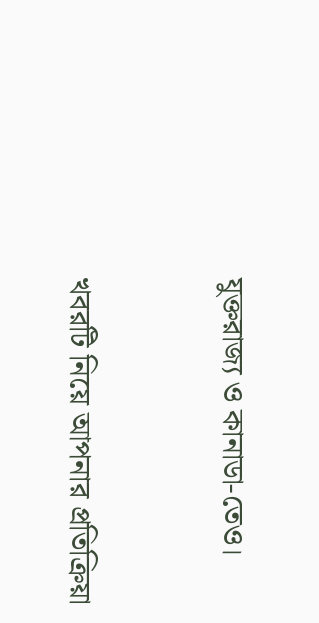যুক্তরাজ্য ও কানাডা-তেও।


খবরটি নিয়ে আপনার প্রতিক্রিয়া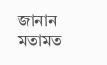জানান
মতামত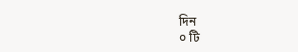দিন
০ টি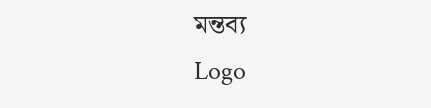মন্তব্য
Logo